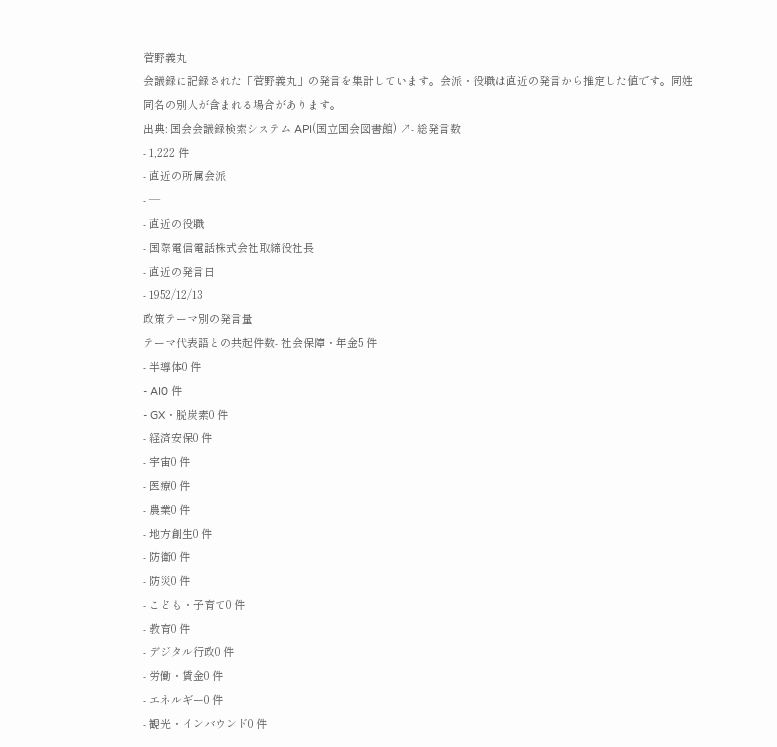菅野義丸
会議録に記録された「菅野義丸」の発言を集計しています。会派・役職は直近の発言から推定した値です。同姓同名の別人が含まれる場合があります。
出典: 国会会議録検索システム API(国立国会図書館) ↗- 総発言数
- 1,222 件
- 直近の所属会派
- —
- 直近の役職
- 国際電信電話株式会社取締役社長
- 直近の発言日
- 1952/12/13
政策テーマ別の発言量
テーマ代表語との共起件数- 社会保障・年金5 件
- 半導体0 件
- AI0 件
- GX・脱炭素0 件
- 経済安保0 件
- 宇宙0 件
- 医療0 件
- 農業0 件
- 地方創生0 件
- 防衛0 件
- 防災0 件
- こども・子育て0 件
- 教育0 件
- デジタル行政0 件
- 労働・賃金0 件
- エネルギー0 件
- 観光・インバウンド0 件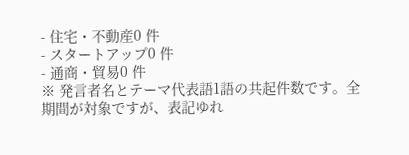- 住宅・不動産0 件
- スタートアップ0 件
- 通商・貿易0 件
※ 発言者名とテーマ代表語1語の共起件数です。全期間が対象ですが、表記ゆれ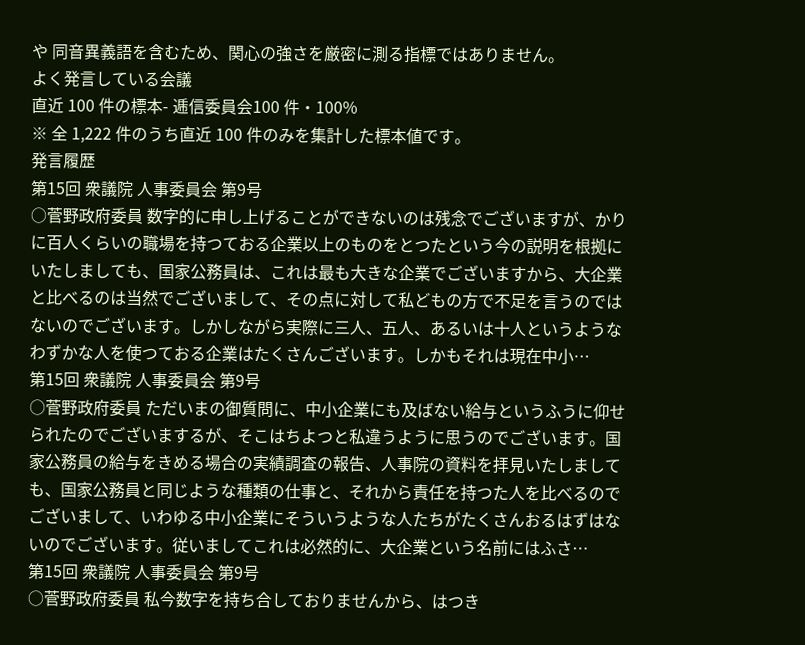や 同音異義語を含むため、関心の強さを厳密に測る指標ではありません。
よく発言している会議
直近 100 件の標本- 逓信委員会100 件・100%
※ 全 1,222 件のうち直近 100 件のみを集計した標本値です。
発言履歴
第15回 衆議院 人事委員会 第9号
○菅野政府委員 数字的に申し上げることができないのは残念でございますが、かりに百人くらいの職場を持つておる企業以上のものをとつたという今の説明を根拠にいたしましても、国家公務員は、これは最も大きな企業でございますから、大企業と比べるのは当然でございまして、その点に対して私どもの方で不足を言うのではないのでございます。しかしながら実際に三人、五人、あるいは十人というようなわずかな人を使つておる企業はたくさんございます。しかもそれは現在中小…
第15回 衆議院 人事委員会 第9号
○菅野政府委員 ただいまの御質問に、中小企業にも及ばない給与というふうに仰せられたのでございまするが、そこはちよつと私違うように思うのでございます。国家公務員の給与をきめる場合の実績調査の報告、人事院の資料を拝見いたしましても、国家公務員と同じような種類の仕事と、それから責任を持つた人を比べるのでございまして、いわゆる中小企業にそういうような人たちがたくさんおるはずはないのでございます。従いましてこれは必然的に、大企業という名前にはふさ…
第15回 衆議院 人事委員会 第9号
○菅野政府委員 私今数字を持ち合しておりませんから、はつき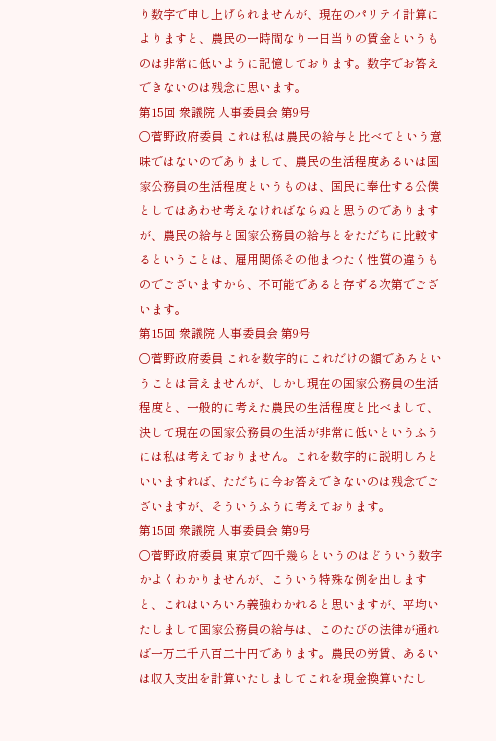り数字で申し上げられませんが、現在のパリテイ計算によりますと、農民の一時間なり一日当りの賃金というものは非常に低いように記憶しております。数字でお答えできないのは残念に思います。
第15回 衆議院 人事委員会 第9号
○菅野政府委員 これは私は農民の給与と比べてという意味ではないのでありまして、農民の生活程度あるいは国家公務員の生活程度というものは、国民に奉仕する公僕としてはあわせ考えなければならぬと思うのでありますが、農民の給与と国家公務員の給与とをただちに比較するということは、雇用関係その他まつたく性質の違うものでございますから、不可能であると存ずる次第でございます。
第15回 衆議院 人事委員会 第9号
○菅野政府委員 これを数字的にこれだけの額であろということは言えませんが、しかし現在の国家公務員の生活程度と、一般的に考えた農民の生活程度と比べまして、決して現在の国家公務員の生活が非常に低いというふうには私は考えておりません。これを数字的に説明しろといいますれば、ただちに今お答えできないのは残念でございますが、そういうふうに考えております。
第15回 衆議院 人事委員会 第9号
○菅野政府委員 東京で四千幾らというのはどういう数字かよくわかりませんが、こういう特殊な例を出しますと、これはいろいろ義強わかれると思いますが、平均いたしまして国家公務員の給与は、このたびの法律が通れば一万二千八百二十円であります。農民の労賃、あるいは収入支出を計算いたしましてこれを現金換算いたし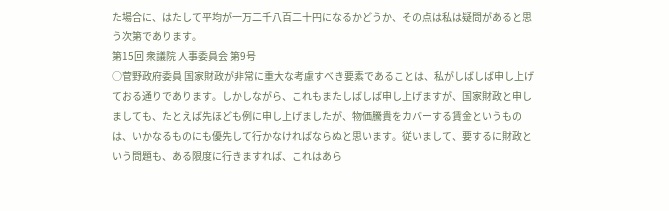た場合に、はたして平均が一万二千八百二十円になるかどうか、その点は私は疑問があると思う次第であります。
第15回 衆議院 人事委員会 第9号
○菅野政府委員 国家財政が非常に重大な考慮すべき要素であることは、私がしばしば申し上げておる通りであります。しかしながら、これもまたしばしば申し上げますが、国家財政と申しましても、たとえば先ほども例に申し上げましたが、物価騰貴をカバーする賃金というものは、いかなるものにも優先して行かなければならぬと思います。従いまして、要するに財政という問題も、ある限度に行きますれば、これはあら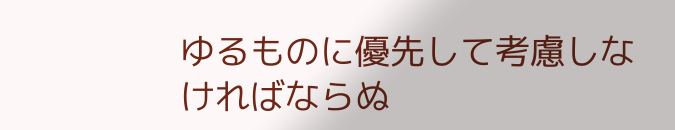ゆるものに優先して考慮しなければならぬ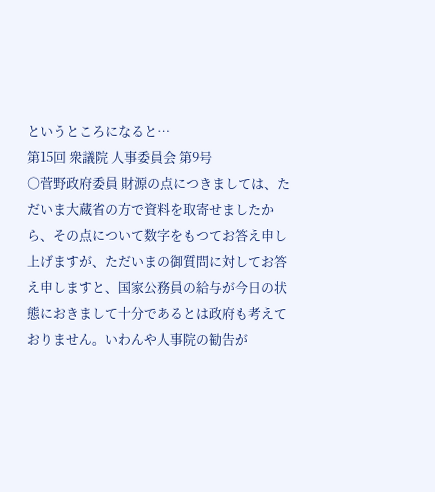というところになると…
第15回 衆議院 人事委員会 第9号
○菅野政府委員 財源の点につきましては、ただいま大蔵省の方で資料を取寄せましたから、その点について数字をもつてお答え申し上げますが、ただいまの御質問に対してお答え申しますと、国家公務員の給与が今日の状態におきまして十分であるとは政府も考えておりません。いわんや人事院の勧告が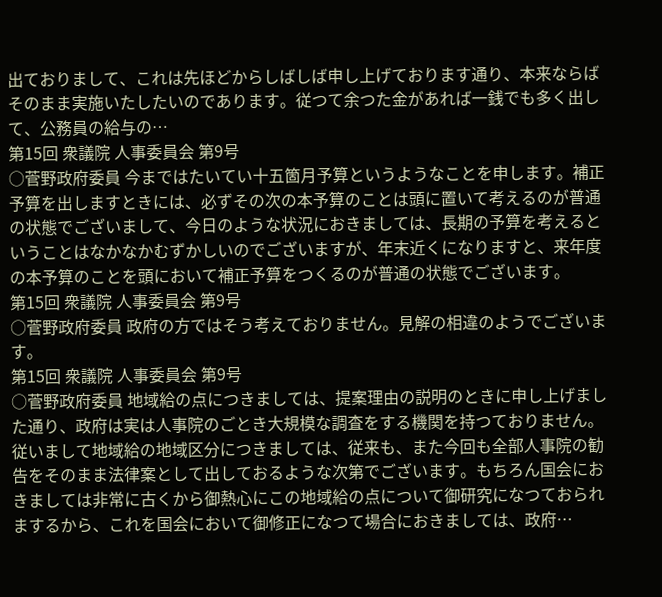出ておりまして、これは先ほどからしばしば申し上げております通り、本来ならばそのまま実施いたしたいのであります。従つて余つた金があれば一銭でも多く出して、公務員の給与の…
第15回 衆議院 人事委員会 第9号
○菅野政府委員 今まではたいてい十五箇月予算というようなことを申します。補正予算を出しますときには、必ずその次の本予算のことは頭に置いて考えるのが普通の状態でございまして、今日のような状況におきましては、長期の予算を考えるということはなかなかむずかしいのでございますが、年末近くになりますと、来年度の本予算のことを頭において補正予算をつくるのが普通の状態でございます。
第15回 衆議院 人事委員会 第9号
○菅野政府委員 政府の方ではそう考えておりません。見解の相違のようでございます。
第15回 衆議院 人事委員会 第9号
○菅野政府委員 地域給の点につきましては、提案理由の説明のときに申し上げました通り、政府は実は人事院のごとき大規模な調査をする機関を持つておりません。従いまして地域給の地域区分につきましては、従来も、また今回も全部人事院の勧告をそのまま法律案として出しておるような次第でございます。もちろん国会におきましては非常に古くから御熱心にこの地域給の点について御研究になつておられまするから、これを国会において御修正になつて場合におきましては、政府…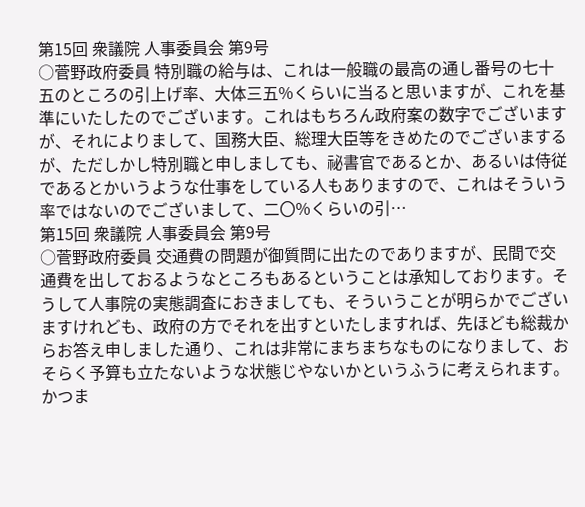第15回 衆議院 人事委員会 第9号
○菅野政府委員 特別職の給与は、これは一般職の最高の通し番号の七十五のところの引上げ率、大体三五%くらいに当ると思いますが、これを基準にいたしたのでございます。これはもちろん政府案の数字でございますが、それによりまして、国務大臣、総理大臣等をきめたのでございまするが、ただしかし特別職と申しましても、祕書官であるとか、あるいは侍従であるとかいうような仕事をしている人もありますので、これはそういう率ではないのでございまして、二〇%くらいの引…
第15回 衆議院 人事委員会 第9号
○菅野政府委員 交通費の問題が御質問に出たのでありますが、民間で交通費を出しておるようなところもあるということは承知しております。そうして人事院の実態調査におきましても、そういうことが明らかでございますけれども、政府の方でそれを出すといたしますれば、先ほども総裁からお答え申しました通り、これは非常にまちまちなものになりまして、おそらく予算も立たないような状態じやないかというふうに考えられます。かつま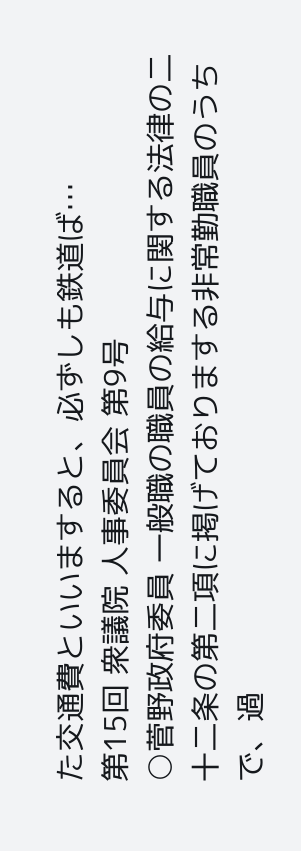た交通費といいますると、必ずしも鉄道ば…
第15回 衆議院 人事委員会 第9号
○菅野政府委員 一般職の職員の給与に関する法律の二十二条の第二項に掲げておりまする非常勤職員のうちで、過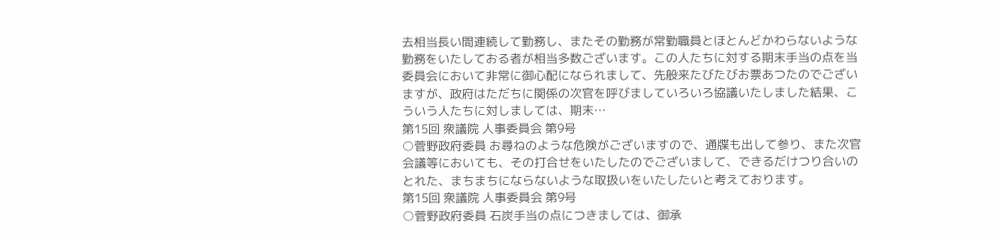去相当長い間連続して勤務し、またその勤務が常勤職員とほとんどかわらないような勤務をいたしておる者が相当多数ございます。この人たちに対する期末手当の点を当委員会において非常に御心配になられまして、先般来たびたびお票あつたのでございますが、政府はただちに関係の次官を呼びましていろいろ協議いたしました結果、こういう人たちに対しましては、期末…
第15回 衆議院 人事委員会 第9号
○菅野政府委員 お尋ねのような危険がございますので、通牒も出して参り、また次官会議等においても、その打合せをいたしたのでございまして、できるだけつり合いのとれた、まちまちにならないような取扱いをいたしたいと考えております。
第15回 衆議院 人事委員会 第9号
○菅野政府委員 石炭手当の点につきましては、御承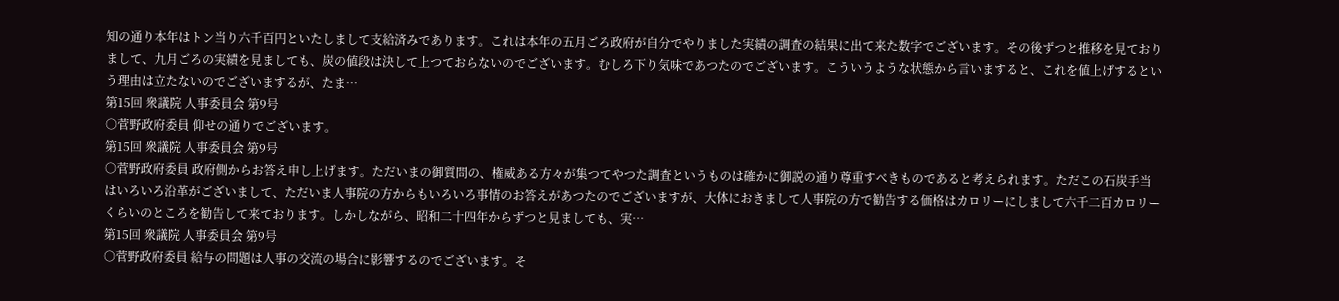知の通り本年はトン当り六千百円といたしまして支給済みであります。これは本年の五月ごろ政府が自分でやりました実績の調査の結果に出て来た数字でございます。その後ずつと推移を見ておりまして、九月ごろの実績を見ましても、炭の値段は決して上つておらないのでございます。むしろ下り気味であつたのでございます。こういうような状態から言いますると、これを値上げするという理由は立たないのでございまするが、たま…
第15回 衆議院 人事委員会 第9号
○菅野政府委員 仰せの通りでございます。
第15回 衆議院 人事委員会 第9号
○菅野政府委員 政府側からお答え申し上げます。ただいまの御質問の、権威ある方々が集つてやつた調査というものは確かに御説の通り尊重すべきものであると考えられます。ただこの石炭手当はいろいろ沿革がございまして、ただいま人事院の方からもいろいろ事情のお答えがあつたのでございますが、大体におきまして人事院の方で勧告する価格はカロリーにしまして六千二百カロリーくらいのところを勧告して来ております。しかしながら、昭和二十四年からずつと見ましても、実…
第15回 衆議院 人事委員会 第9号
○菅野政府委員 給与の問題は人事の交流の場合に影響するのでございます。そ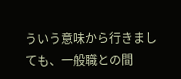ういう意味から行きましても、一般職との間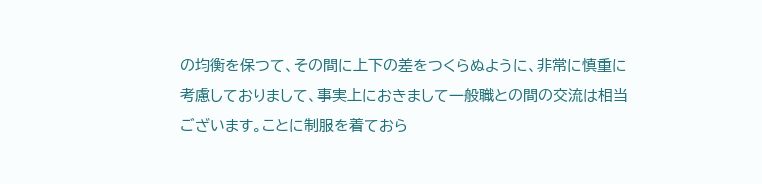の均衡を保つて、その間に上下の差をつくらぬように、非常に慎重に考慮しておりまして、事実上におきまして一般職との間の交流は相当ございます。ことに制服を着ておら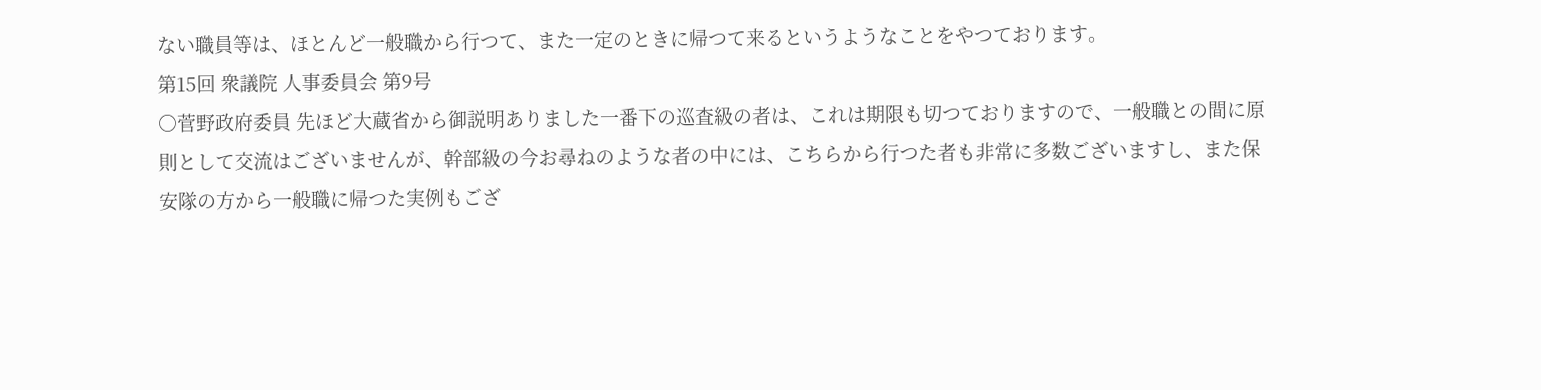ない職員等は、ほとんど一般職から行つて、また一定のときに帰つて来るというようなことをやつております。
第15回 衆議院 人事委員会 第9号
○菅野政府委員 先ほど大蔵省から御説明ありました一番下の巡査級の者は、これは期限も切つておりますので、一般職との間に原則として交流はございませんが、幹部級の今お尋ねのような者の中には、こちらから行つた者も非常に多数ございますし、また保安隊の方から一般職に帰つた実例もござ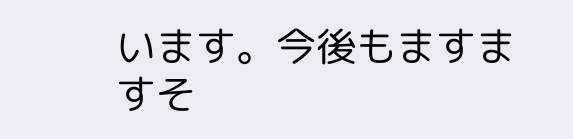います。今後もますますそ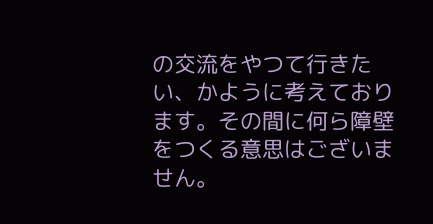の交流をやつて行きたい、かように考えております。その間に何ら障壁をつくる意思はございません。